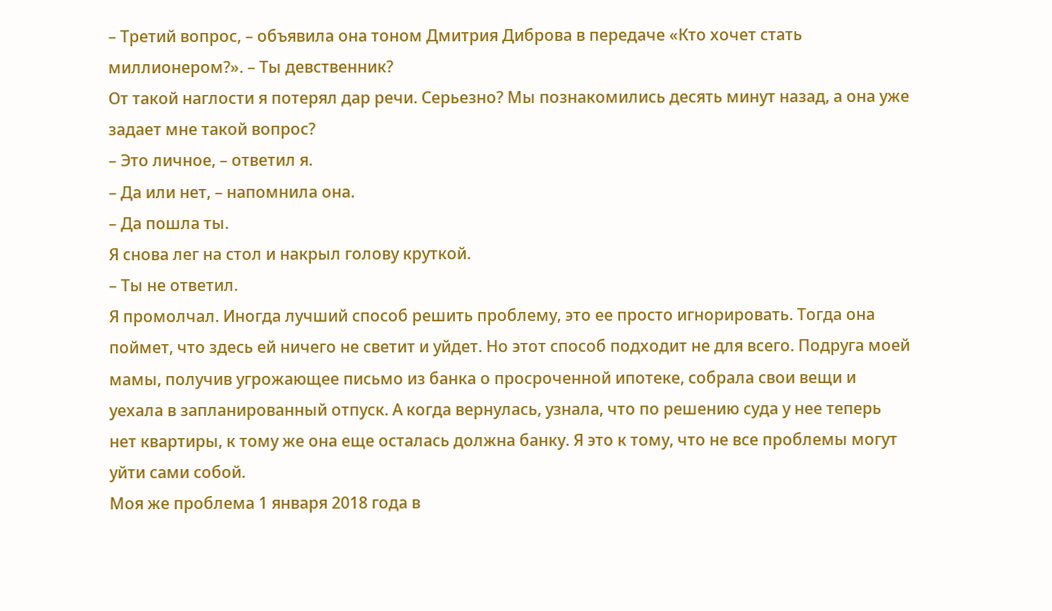– Третий вопрос, – объявила она тоном Дмитрия Диброва в передаче «Кто хочет стать миллионером?». – Ты девственник?
От такой наглости я потерял дар речи. Серьезно? Мы познакомились десять минут назад, а она уже задает мне такой вопрос?
– Это личное, – ответил я.
– Да или нет, – напомнила она.
– Да пошла ты.
Я снова лег на стол и накрыл голову круткой.
– Ты не ответил.
Я промолчал. Иногда лучший способ решить проблему, это ее просто игнорировать. Тогда она поймет, что здесь ей ничего не светит и уйдет. Но этот способ подходит не для всего. Подруга моей мамы, получив угрожающее письмо из банка о просроченной ипотеке, собрала свои вещи и уехала в запланированный отпуск. А когда вернулась, узнала, что по решению суда у нее теперь нет квартиры, к тому же она еще осталась должна банку. Я это к тому, что не все проблемы могут уйти сами собой.
Моя же проблема 1 января 2018 года в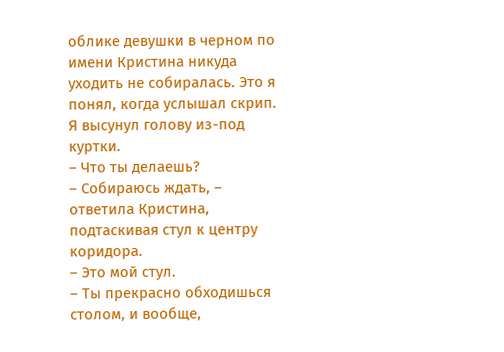облике девушки в черном по имени Кристина никуда уходить не собиралась. Это я понял, когда услышал скрип.
Я высунул голову из-под куртки.
– Что ты делаешь?
– Собираюсь ждать, – ответила Кристина, подтаскивая стул к центру коридора.
– Это мой стул.
– Ты прекрасно обходишься столом, и вообще,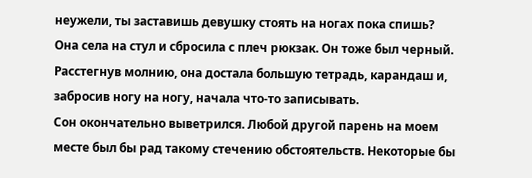неужели, ты заставишь девушку стоять на ногах пока спишь?
Она села на стул и сбросила с плеч рюкзак. Он тоже был черный. Расстегнув молнию, она достала большую тетрадь, карандаш и, забросив ногу на ногу, начала что-то записывать.
Сон окончательно выветрился. Любой другой парень на моем месте был бы рад такому стечению обстоятельств. Некоторые бы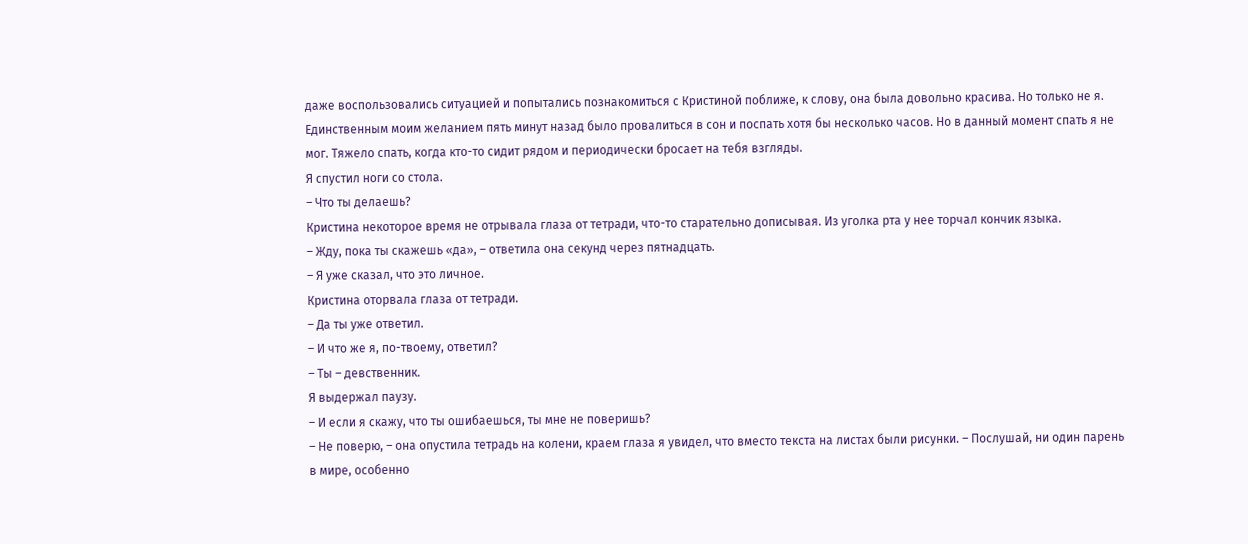даже воспользовались ситуацией и попытались познакомиться с Кристиной поближе, к слову, она была довольно красива. Но только не я. Единственным моим желанием пять минут назад было провалиться в сон и поспать хотя бы несколько часов. Но в данный момент спать я не мог. Тяжело спать, когда кто-то сидит рядом и периодически бросает на тебя взгляды.
Я спустил ноги со стола.
– Что ты делаешь?
Кристина некоторое время не отрывала глаза от тетради, что-то старательно дописывая. Из уголка рта у нее торчал кончик языка.
– Жду, пока ты скажешь «да», – ответила она секунд через пятнадцать.
– Я уже сказал, что это личное.
Кристина оторвала глаза от тетради.
– Да ты уже ответил.
– И что же я, по-твоему, ответил?
– Ты – девственник.
Я выдержал паузу.
– И если я скажу, что ты ошибаешься, ты мне не поверишь?
– Не поверю, – она опустила тетрадь на колени, краем глаза я увидел, что вместо текста на листах были рисунки. – Послушай, ни один парень в мире, особенно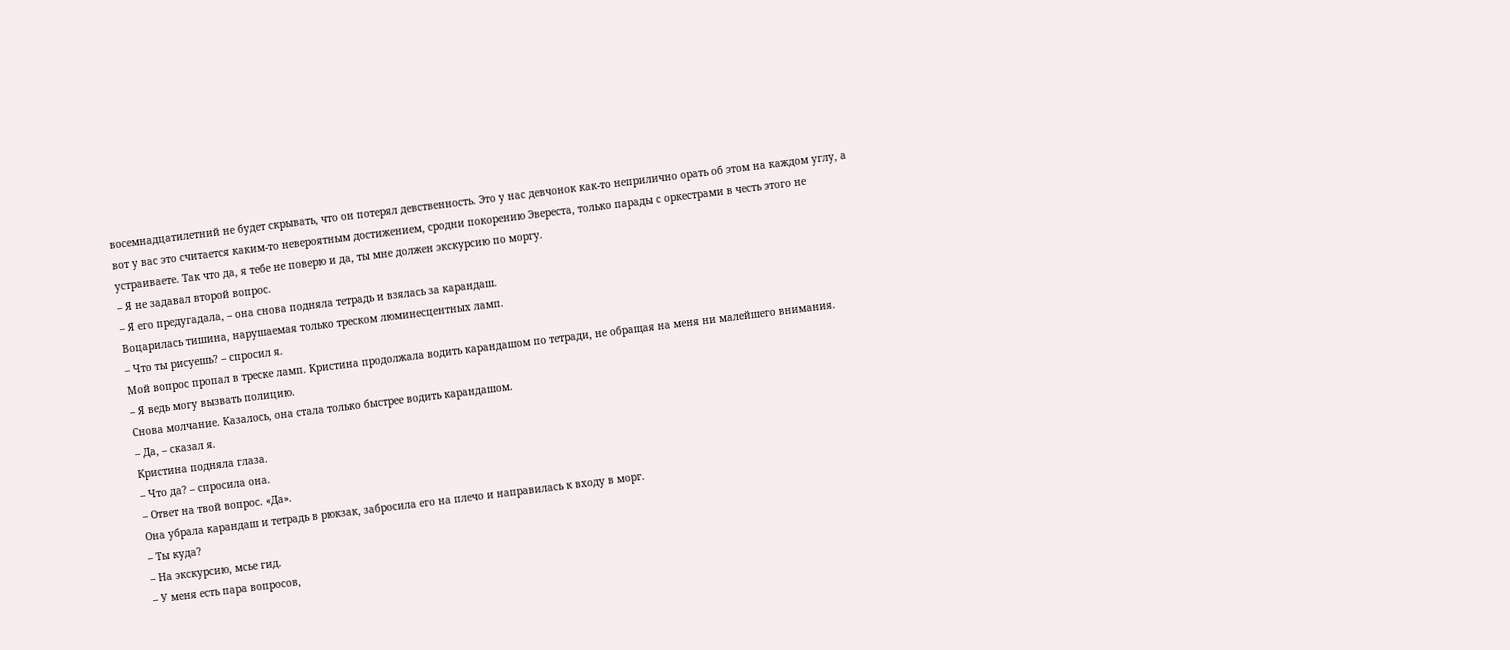восемнадцатилетний не будет скрывать, что он потерял девственность. Это у нас девчонок как-то неприлично орать об этом на каждом углу, а вот у вас это считается каким-то невероятным достижением, сродни покорению Эвереста, только парады с оркестрами в честь этого не устраиваете. Так что да, я тебе не поверю и да, ты мне должен экскурсию по моргу.
– Я не задавал второй вопрос.
– Я его предугадала, – она снова подняла тетрадь и взялась за карандаш.
Воцарилась тишина, нарушаемая только треском люминесцентных ламп.
– Что ты рисуешь? – спросил я.
Мой вопрос пропал в треске ламп. Кристина продолжала водить карандашом по тетради, не обращая на меня ни малейшего внимания.
– Я ведь могу вызвать полицию.
Снова молчание. Казалось, она стала только быстрее водить карандашом.
– Да, – сказал я.
Кристина подняла глаза.
– Что да? – спросила она.
– Ответ на твой вопрос. «Да».
Она убрала карандаш и тетрадь в рюкзак, забросила его на плечо и направилась к входу в морг.
– Ты куда?
– На экскурсию, мсье гид.
– У меня есть пара вопросов,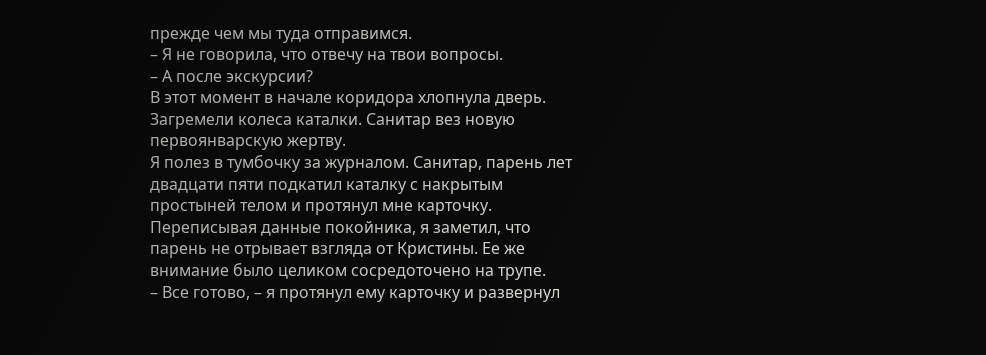прежде чем мы туда отправимся.
– Я не говорила, что отвечу на твои вопросы.
– А после экскурсии?
В этот момент в начале коридора хлопнула дверь. Загремели колеса каталки. Санитар вез новую первоянварскую жертву.
Я полез в тумбочку за журналом. Санитар, парень лет двадцати пяти подкатил каталку с накрытым простыней телом и протянул мне карточку. Переписывая данные покойника, я заметил, что парень не отрывает взгляда от Кристины. Ее же внимание было целиком сосредоточено на трупе.
– Все готово, – я протянул ему карточку и развернул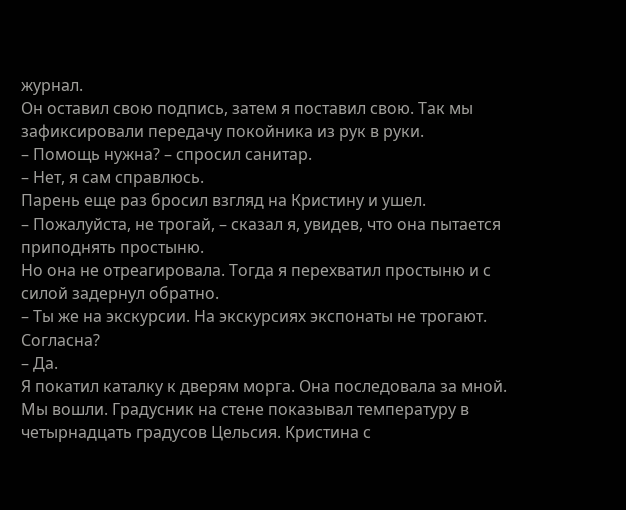журнал.
Он оставил свою подпись, затем я поставил свою. Так мы зафиксировали передачу покойника из рук в руки.
– Помощь нужна? – спросил санитар.
– Нет, я сам справлюсь.
Парень еще раз бросил взгляд на Кристину и ушел.
– Пожалуйста, не трогай, – сказал я, увидев, что она пытается приподнять простыню.
Но она не отреагировала. Тогда я перехватил простыню и с силой задернул обратно.
– Ты же на экскурсии. На экскурсиях экспонаты не трогают. Согласна?
– Да.
Я покатил каталку к дверям морга. Она последовала за мной. Мы вошли. Градусник на стене показывал температуру в четырнадцать градусов Цельсия. Кристина с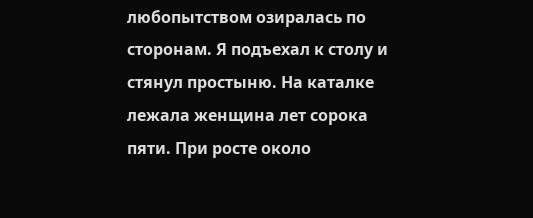любопытством озиралась по сторонам. Я подъехал к столу и стянул простыню. На каталке лежала женщина лет сорока пяти. При росте около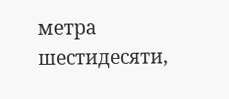метра шестидесяти,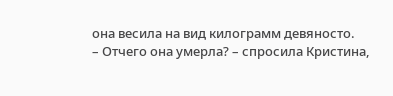она весила на вид килограмм девяносто.
– Отчего она умерла? – спросила Кристина,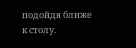подойдя ближе к столу.